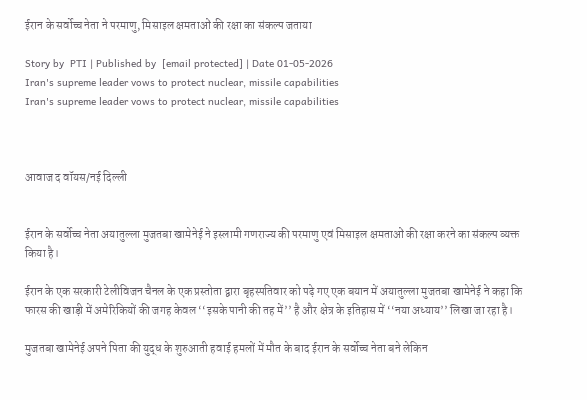ईरान के सर्वोच्च नेता ने परमाणु, मिसाइल क्षमताओं की रक्षा का संकल्प जताया

Story by  PTI | Published by  [email protected] | Date 01-05-2026
Iran's supreme leader vows to protect nuclear, missile capabilities
Iran's supreme leader vows to protect nuclear, missile capabilities



आवाज द वॉयस/नई दिल्ली


ईरान के सर्वोच्च नेता अयातुल्ला मुजतबा खामेनेई ने इस्लामी गणराज्य की परमाणु एवं मिसाइल क्षमताओं की रक्षा करने का संकल्प व्यक्त किया है।

ईरान के एक सरकारी टेलीविजन चैनल के एक प्रस्तोता द्वारा बृहस्पतिवार को पढ़े गए एक बयान में अयातुल्ला मुजतबा खामेनेई ने कहा कि फारस की खाड़ी में अमेरिकियों की जगह केवल ‘‘इसके पानी की तह में’’ है और क्षेत्र के इतिहास में ‘‘नया अध्याय’’ लिखा जा रहा है।

मुजतबा खामेनेई अपने पिता की युद्ध के शुरुआती हवाई हमलों में मौत के बाद ईरान के सर्वोच्च नेता बने लेकिन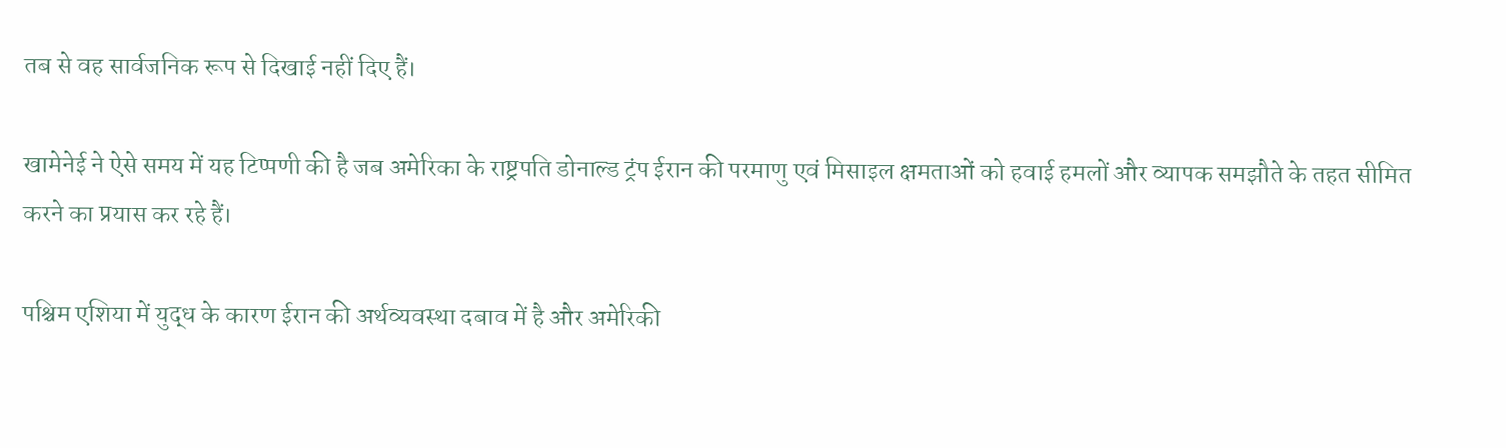तब से वह सार्वजनिक रूप से दिखाई नहीं दिए हैं।

खामेनेई ने ऐसे समय में यह टिप्पणी की है जब अमेरिका के राष्ट्रपति डोनाल्ड ट्रंप ईरान की परमाणु एवं मिसाइल क्षमताओं को हवाई हमलों और व्यापक समझौते के तहत सीमित करने का प्रयास कर रहे हैं।

पश्चिम एशिया में युद्ध के कारण ईरान की अर्थव्यवस्था दबाव में है और अमेरिकी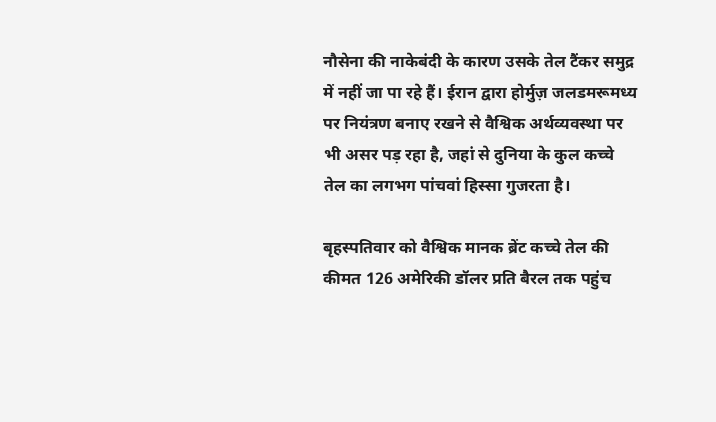नौसेना की नाकेबंदी के कारण उसके तेल टैंकर समुद्र में नहीं जा पा रहे हैं। ईरान द्वारा होर्मुज़ जलडमरूमध्य पर नियंत्रण बनाए रखने से वैश्विक अर्थव्यवस्था पर भी असर पड़ रहा है, जहां से दुनिया के कुल कच्चे तेल का लगभग पांचवां हिस्सा गुजरता है।

बृहस्पतिवार को वैश्विक मानक ब्रेंट कच्चे तेल की कीमत 126 अमेरिकी डॉलर प्रति बैरल तक पहुंच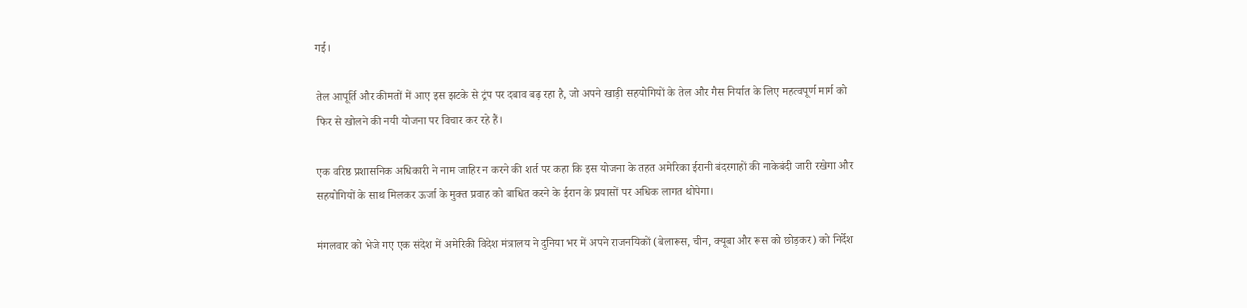गई।

तेल आपूर्ति और कीमतों में आए इस झटके से ट्रंप पर दबाव बढ़ रहा है, जो अपने खाड़ी सहयोगियों के तेल और गैस निर्यात के लिए महत्वपूर्ण मार्ग को फिर से खोलने की नयी योजना पर विचार कर रहे हैं।

एक वरिष्ठ प्रशासनिक अधिकारी ने नाम जाहिर न करने की शर्त पर कहा कि इस योजना के तहत अमेरिका ईरानी बंदरगाहों की नाकेबंदी जारी रखेगा और सहयोगियों के साथ मिलकर ऊर्जा के मुक्त प्रवाह को बाधित करने के ईरान के प्रयासों पर अधिक लागत थोपेगा।

मंगलवार को भेजे गए एक संदेश में अमेरिकी विदेश मंत्रालय ने दुनिया भर में अपने राजनयिकों (बेलारूस, चीन, क्यूबा और रूस को छोड़कर) को निर्देश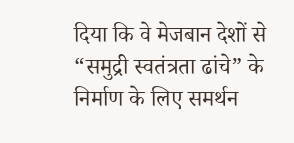दिया कि वे मेजबान देशों से “समुद्री स्वतंत्रता ढांचे” के निर्माण के लिए समर्थन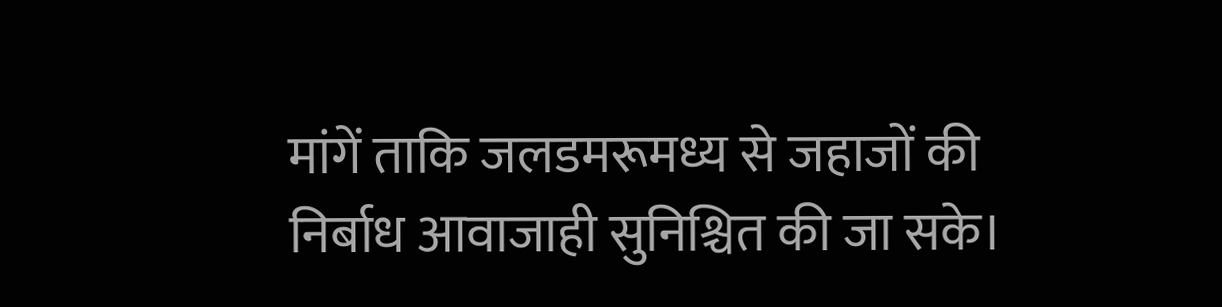मांगें ताकि जलडमरूमध्य से जहाजों की निर्बाध आवाजाही सुनिश्चित की जा सके।